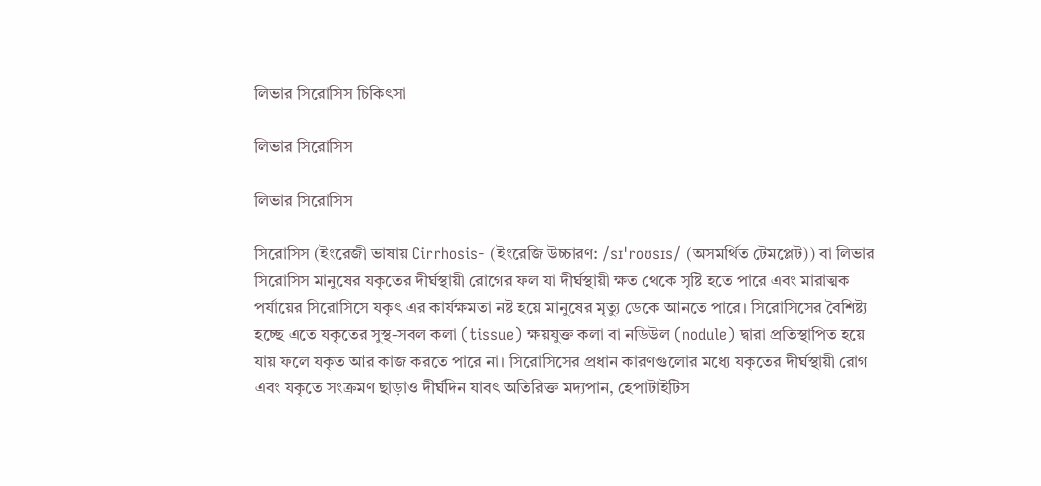লিভার সিরোসিস চিকিৎসা

লিভার সিরোসিস

লিভার সিরোসিস

সিরোসিস (ইংরেজী ভাষায় Cirrhosis- (ইংরেজি উচ্চারণ: /sɪˈroʊsɪs/ (অসমর্থিত টেমপ্লেট)) বা লিভার সিরোসিস মানুষের যকৃতের দীর্ঘস্থায়ী রোগের ফল যা দীর্ঘস্থায়ী ক্ষত থেকে সৃষ্টি হতে পারে এবং মারাত্মক পর্যায়ের সিরোসিসে যকৃৎ এর কার্যক্ষমতা নষ্ট হয়ে মানুষের মৃত্যু ডেকে আনতে পারে। সিরোসিসের বৈশিষ্ট্য হচ্ছে এতে যকৃতের সুস্থ-সবল কলা (tissue) ক্ষয়যুক্ত কলা বা নডিউল (nodule) দ্বারা প্রতিস্থাপিত হয়ে যায় ফলে যকৃত আর কাজ করতে পারে না। সিরোসিসের প্রধান কারণগুলোর মধ্যে যকৃতের দীর্ঘস্থায়ী রোগ এবং যকৃতে সংক্রমণ ছাড়াও দীর্ঘদিন যাবৎ অতিরিক্ত মদ্যপান, হেপাটাইটিস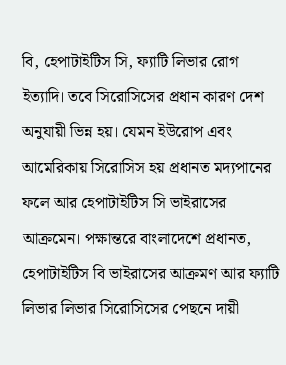বি, হেপাটাইটিস সি, ফ্যাটি লিভার রোগ ইত্যাদি। তবে সিরোসিসের প্রধান কারণ দেশ অনুযায়ী ভিন্ন হয়। যেমন ইউরোপ এবং আমেরিকায় সিরোসিস হয় প্রধানত মদ্যপানের ফলে আর হেপাটাইটিস সি ভাইরাসের আক্রমেন। পক্ষান্তরে বাংলাদেশে প্রধানত, হেপাটাইটিস বি ভাইরাসের আক্রমণ আর ফ্যাটি লিভার লিভার সিরোসিসের পেছনে দায়ী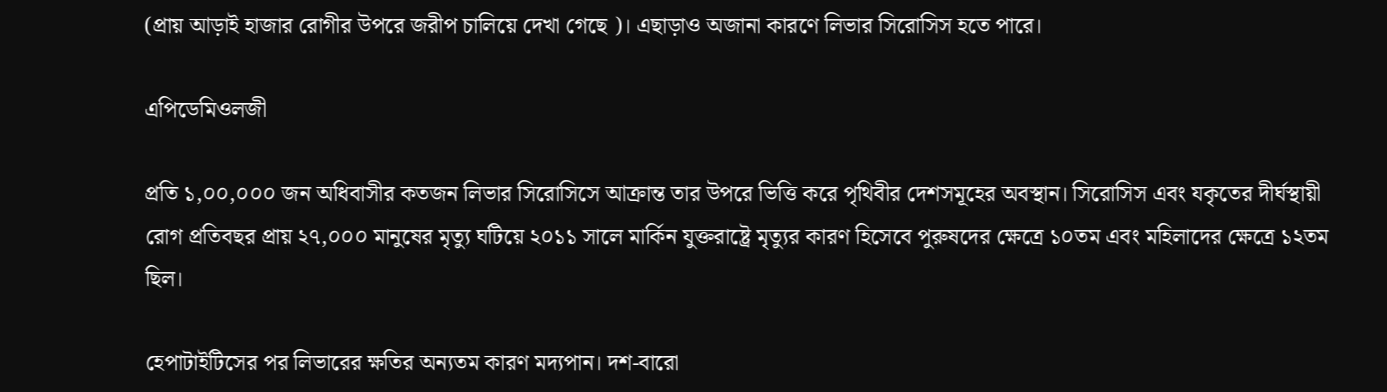(প্রায় আড়াই হাজার রোগীর উপরে জরীপ চালিয়ে দেখা গেছে )। এছাড়াও অজানা কারণে লিভার সিরোসিস হতে পারে।

এপিডেমিওলজী

প্রতি ১,০০,০০০ জন অধিবাসীর কতজন লিভার সিরোসিসে আক্রান্ত তার উপরে ভিত্তি করে পৃথিবীর দেশসমূহের অবস্থান। সিরোসিস এবং যকৃতের দীর্ঘস্থায়ী রোগ প্রতিবছর প্রায় ২৭,০০০ মানুষের মৃত্যু ঘটিয়ে ২০১১ সালে মার্কিন যুক্তরাষ্ট্রে মৃত্যুর কারণ হিসেবে পুরুষদের ক্ষেত্রে ১০তম এবং মহিলাদের ক্ষেত্রে ১২তম ছিল।

হেপাটাইটিসের পর লিভারের ক্ষতির অন্যতম কারণ মদ্যপান। দশ-বারো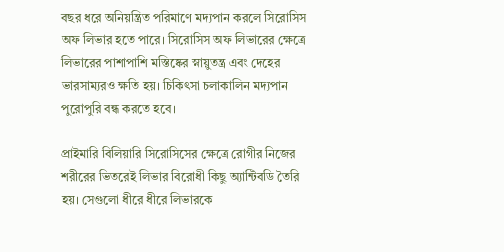বছর ধরে অনিয়ন্ত্রিত পরিমাণে মদ্যপান করলে সিরোসিস অফ লিভার হতে পারে। সিরোসিস অফ লিভারের ক্ষেত্রে লিভারের পাশাপাশি মস্তিষ্কের স্নায়ুতন্ত্র এবং দেহের ভারসাম্যরও ক্ষতি হয়। চিকিৎসা চলাকালিন মদ্যপান পুরোপুরি বন্ধ করতে হবে।

প্রাইমারি বিলিয়ারি সিরোসিসের ক্ষেত্রে রোগীর নিজের শরীরের ভিতরেই লিভার বিরোধী কিছু অ্যান্টিবডি তৈরি হয়। সেগুলো ধীরে ধীরে লিভারকে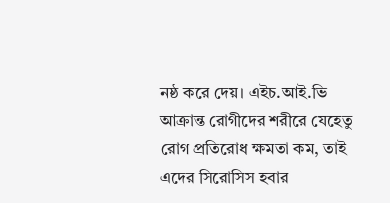নষ্ঠ করে দেয়। এইচ.আই.ভি আক্রান্ত রোগীদের শরীরে যেহেতু রোগ প্রতিরোধ ক্ষমতা কম, তাই এদের সিরোসিস হবার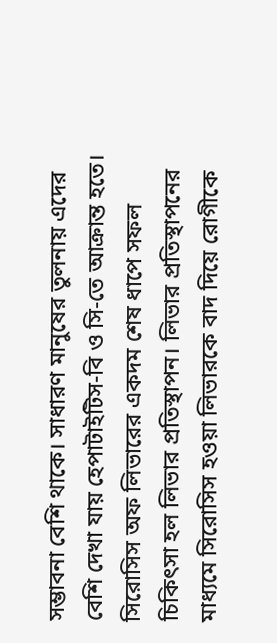সম্ভাবনা বেশি থাকে। সাধারণ মানুষের তুলনায় এদের বেশি দেখা যায় হেপাটাইটিস-বি ও সি-তে আক্রান্ত হতে। সিরোসিস অফ লিভারের একদম শেষ ধাপে সফল চিকিৎসা হল লিভার প্রতিস্থাপন। লিভার প্রতিস্থাপনের মাধ্যমে সিরোসিস হওয়া লিভারকে বাদ দিয়ে রোগীকে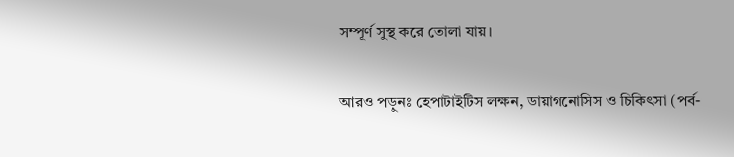সম্পূর্ণ সুস্থ করে তোলা যায়।

আরও পড়ুনঃ হেপাটাইটিস লক্ষন, ডায়াগনোসিস ও চিকিৎসা (পর্ব-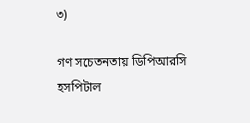৩)

গণ সচেতনতায় ডিপিআরসি হসপিটাল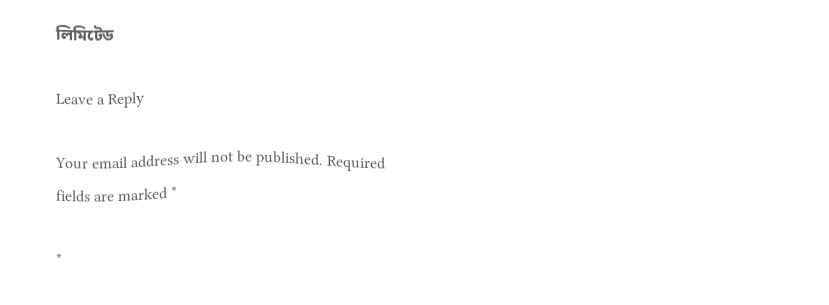লিমিটেড

Leave a Reply

Your email address will not be published. Required fields are marked *

*